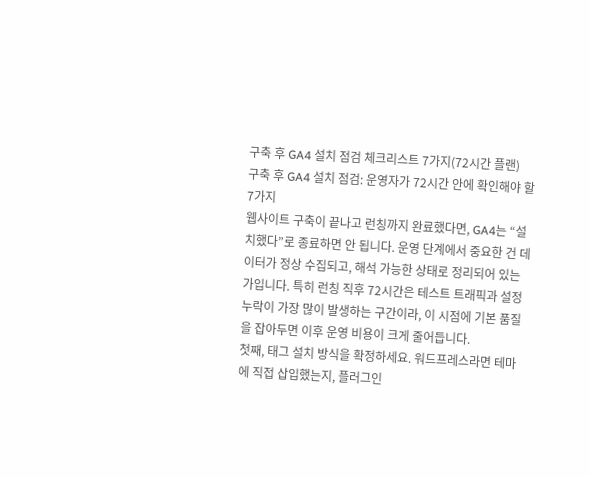구축 후 GA4 설치 점검 체크리스트 7가지(72시간 플랜)
구축 후 GA4 설치 점검: 운영자가 72시간 안에 확인해야 할 7가지
웹사이트 구축이 끝나고 런칭까지 완료했다면, GA4는 “설치했다”로 종료하면 안 됩니다. 운영 단계에서 중요한 건 데이터가 정상 수집되고, 해석 가능한 상태로 정리되어 있는가입니다. 특히 런칭 직후 72시간은 테스트 트래픽과 설정 누락이 가장 많이 발생하는 구간이라, 이 시점에 기본 품질을 잡아두면 이후 운영 비용이 크게 줄어듭니다.
첫째, 태그 설치 방식을 확정하세요. 워드프레스라면 테마에 직접 삽입했는지, 플러그인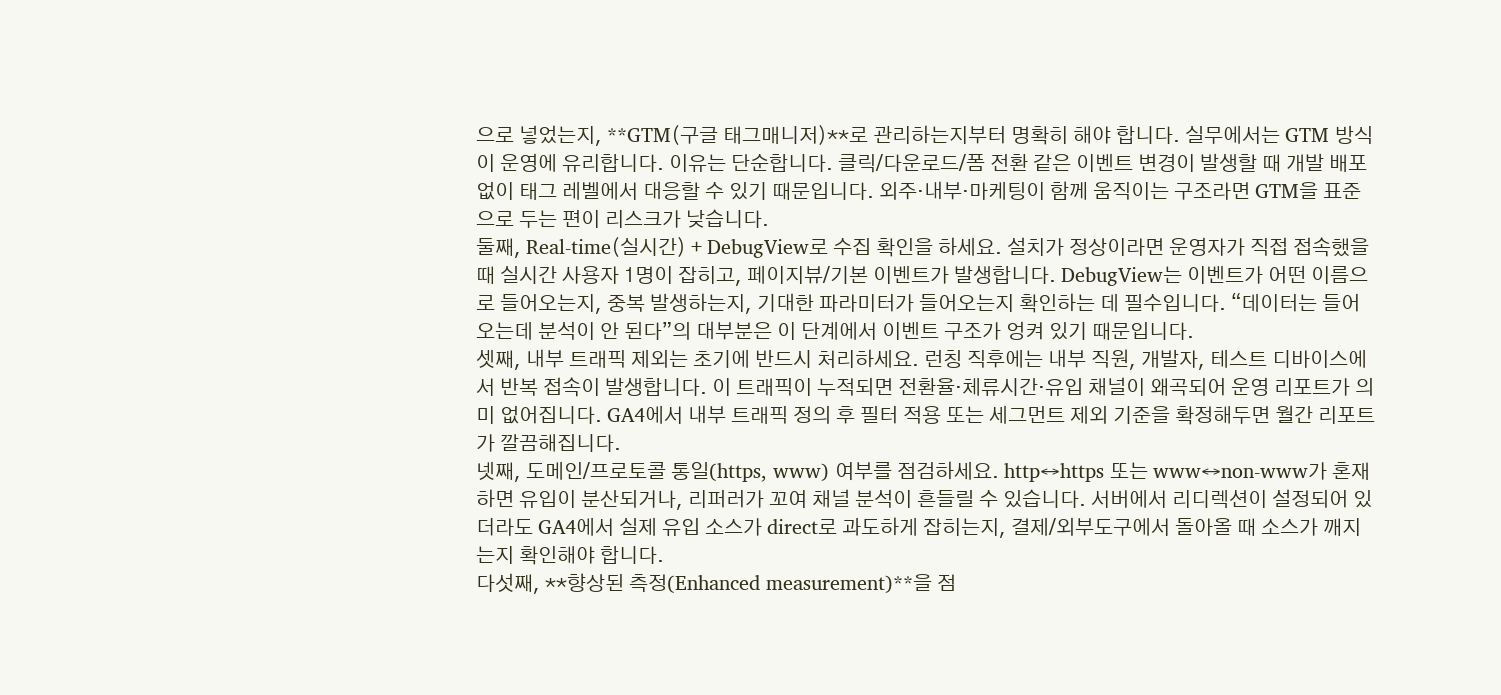으로 넣었는지, **GTM(구글 태그매니저)**로 관리하는지부터 명확히 해야 합니다. 실무에서는 GTM 방식이 운영에 유리합니다. 이유는 단순합니다. 클릭/다운로드/폼 전환 같은 이벤트 변경이 발생할 때 개발 배포 없이 태그 레벨에서 대응할 수 있기 때문입니다. 외주·내부·마케팅이 함께 움직이는 구조라면 GTM을 표준으로 두는 편이 리스크가 낮습니다.
둘째, Real-time(실시간) + DebugView로 수집 확인을 하세요. 설치가 정상이라면 운영자가 직접 접속했을 때 실시간 사용자 1명이 잡히고, 페이지뷰/기본 이벤트가 발생합니다. DebugView는 이벤트가 어떤 이름으로 들어오는지, 중복 발생하는지, 기대한 파라미터가 들어오는지 확인하는 데 필수입니다. “데이터는 들어오는데 분석이 안 된다”의 대부분은 이 단계에서 이벤트 구조가 엉켜 있기 때문입니다.
셋째, 내부 트래픽 제외는 초기에 반드시 처리하세요. 런칭 직후에는 내부 직원, 개발자, 테스트 디바이스에서 반복 접속이 발생합니다. 이 트래픽이 누적되면 전환율·체류시간·유입 채널이 왜곡되어 운영 리포트가 의미 없어집니다. GA4에서 내부 트래픽 정의 후 필터 적용 또는 세그먼트 제외 기준을 확정해두면 월간 리포트가 깔끔해집니다.
넷째, 도메인/프로토콜 통일(https, www) 여부를 점검하세요. http↔https 또는 www↔non-www가 혼재하면 유입이 분산되거나, 리퍼러가 꼬여 채널 분석이 흔들릴 수 있습니다. 서버에서 리디렉션이 설정되어 있더라도 GA4에서 실제 유입 소스가 direct로 과도하게 잡히는지, 결제/외부도구에서 돌아올 때 소스가 깨지는지 확인해야 합니다.
다섯째, **향상된 측정(Enhanced measurement)**을 점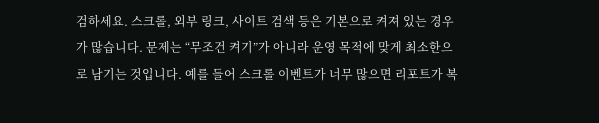검하세요. 스크롤, 외부 링크, 사이트 검색 등은 기본으로 켜져 있는 경우가 많습니다. 문제는 “무조건 켜기”가 아니라 운영 목적에 맞게 최소한으로 남기는 것입니다. 예를 들어 스크롤 이벤트가 너무 많으면 리포트가 복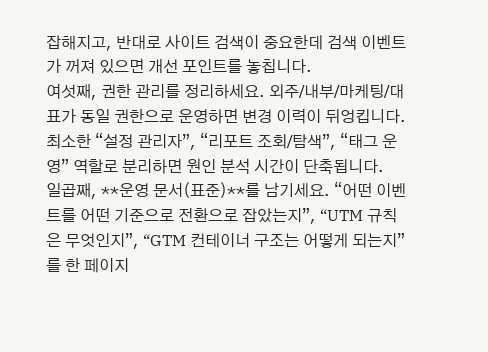잡해지고, 반대로 사이트 검색이 중요한데 검색 이벤트가 꺼져 있으면 개선 포인트를 놓칩니다.
여섯째, 권한 관리를 정리하세요. 외주/내부/마케팅/대표가 동일 권한으로 운영하면 변경 이력이 뒤엉킵니다. 최소한 “설정 관리자”, “리포트 조회/탐색”, “태그 운영” 역할로 분리하면 원인 분석 시간이 단축됩니다.
일곱째, **운영 문서(표준)**를 남기세요. “어떤 이벤트를 어떤 기준으로 전환으로 잡았는지”, “UTM 규칙은 무엇인지”, “GTM 컨테이너 구조는 어떻게 되는지”를 한 페이지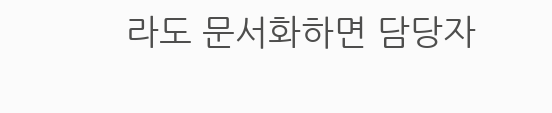라도 문서화하면 담당자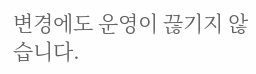변경에도 운영이 끊기지 않습니다.